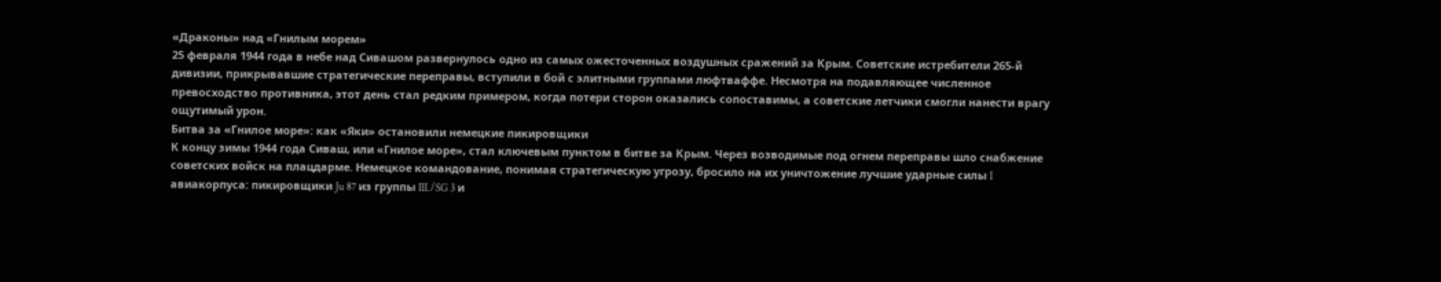«Драконы» над «Гнилым морем»
25 февраля 1944 года в небе над Сивашом развернулось одно из самых ожесточенных воздушных сражений за Крым. Советские истребители 265-й дивизии, прикрывавшие стратегические переправы, вступили в бой с элитными группами люфтваффе. Несмотря на подавляющее численное превосходство противника, этот день стал редким примером, когда потери сторон оказались сопоставимы, а советские летчики смогли нанести врагу ощутимый урон.
Битва за «Гнилое море»: как «Яки» остановили немецкие пикировщики
К концу зимы 1944 года Сиваш, или «Гнилое море», стал ключевым пунктом в битве за Крым. Через возводимые под огнем переправы шло снабжение советских войск на плацдарме. Немецкое командование, понимая стратегическую угрозу, бросило на их уничтожение лучшие ударные силы I авиакорпуса: пикировщики Ju 87 из группы III./SG 3 и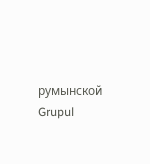румынской Grupul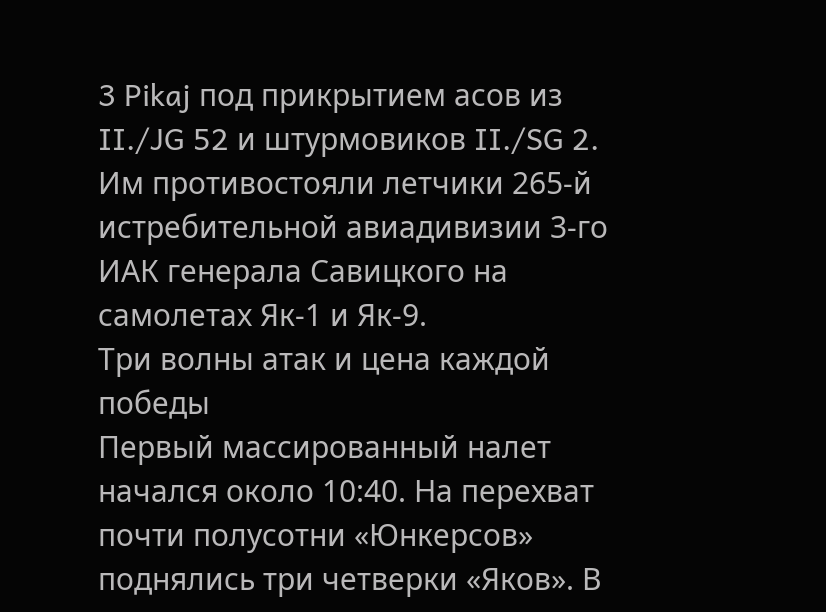3 Pikaj под прикрытием асов из II./JG 52 и штурмовиков II./SG 2. Им противостояли летчики 265-й истребительной авиадивизии 3-го ИАК генерала Савицкого на самолетах Як-1 и Як-9.
Три волны атак и цена каждой победы
Первый массированный налет начался около 10:40. На перехват почти полусотни «Юнкерсов» поднялись три четверки «Яков». В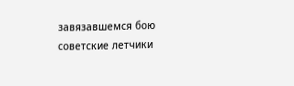завязавшемся бою советские летчики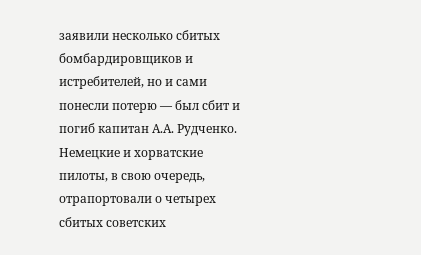заявили несколько сбитых бомбардировщиков и истребителей, но и сами понесли потерю — был сбит и погиб капитан А.А. Рудченко. Немецкие и хорватские пилоты, в свою очередь, отрапортовали о четырех сбитых советских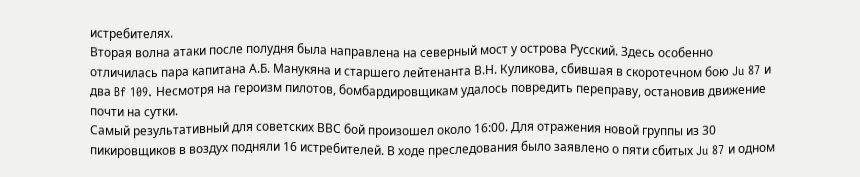истребителях.
Вторая волна атаки после полудня была направлена на северный мост у острова Русский. Здесь особенно отличилась пара капитана А.Б. Манукяна и старшего лейтенанта В.Н. Куликова, сбившая в скоротечном бою Ju 87 и два Bf 109. Несмотря на героизм пилотов, бомбардировщикам удалось повредить переправу, остановив движение почти на сутки.
Самый результативный для советских ВВС бой произошел около 16:00. Для отражения новой группы из 30 пикировщиков в воздух подняли 16 истребителей. В ходе преследования было заявлено о пяти сбитых Ju 87 и одном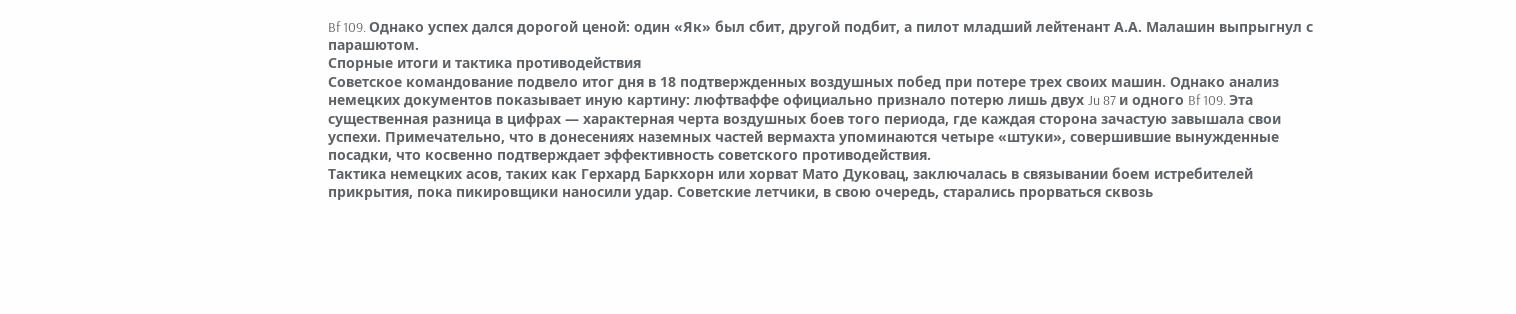Bf 109. Однако успех дался дорогой ценой: один «Як» был сбит, другой подбит, а пилот младший лейтенант А.А. Малашин выпрыгнул с парашютом.
Спорные итоги и тактика противодействия
Советское командование подвело итог дня в 18 подтвержденных воздушных побед при потере трех своих машин. Однако анализ немецких документов показывает иную картину: люфтваффе официально признало потерю лишь двух Ju 87 и одного Bf 109. Эта существенная разница в цифрах — характерная черта воздушных боев того периода, где каждая сторона зачастую завышала свои успехи. Примечательно, что в донесениях наземных частей вермахта упоминаются четыре «штуки», совершившие вынужденные посадки, что косвенно подтверждает эффективность советского противодействия.
Тактика немецких асов, таких как Герхард Баркхорн или хорват Мато Дуковац, заключалась в связывании боем истребителей прикрытия, пока пикировщики наносили удар. Советские летчики, в свою очередь, старались прорваться сквозь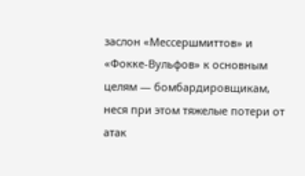заслон «Мессершмиттов» и «Фокке-Вульфов» к основным целям — бомбардировщикам, неся при этом тяжелые потери от атак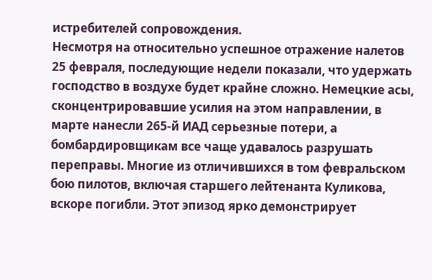истребителей сопровождения.
Несмотря на относительно успешное отражение налетов 25 февраля, последующие недели показали, что удержать господство в воздухе будет крайне сложно. Немецкие асы, сконцентрировавшие усилия на этом направлении, в марте нанесли 265-й ИАД серьезные потери, а бомбардировщикам все чаще удавалось разрушать переправы. Многие из отличившихся в том февральском бою пилотов, включая старшего лейтенанта Куликова, вскоре погибли. Этот эпизод ярко демонстрирует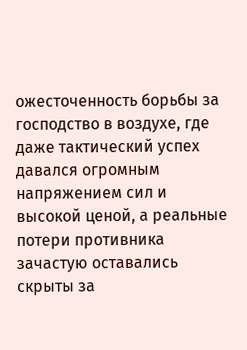ожесточенность борьбы за господство в воздухе, где даже тактический успех давался огромным напряжением сил и высокой ценой, а реальные потери противника зачастую оставались скрыты за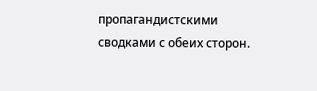пропагандистскими сводками с обеих сторон.